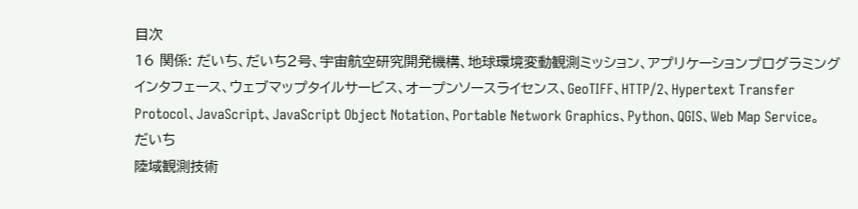目次
16 関係: だいち、だいち2号、宇宙航空研究開発機構、地球環境変動観測ミッション、アプリケーションプログラミングインタフェース、ウェブマップタイルサービス、オープンソースライセンス、GeoTIFF、HTTP/2、Hypertext Transfer Protocol、JavaScript、JavaScript Object Notation、Portable Network Graphics、Python、QGIS、Web Map Service。
だいち
陸域観測技術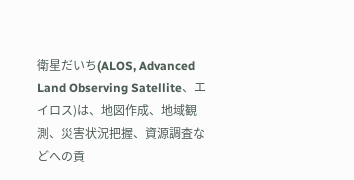衛星だいち(ALOS, Advanced Land Observing Satellite、エイロス)は、地図作成、地域観測、災害状況把握、資源調査などへの貢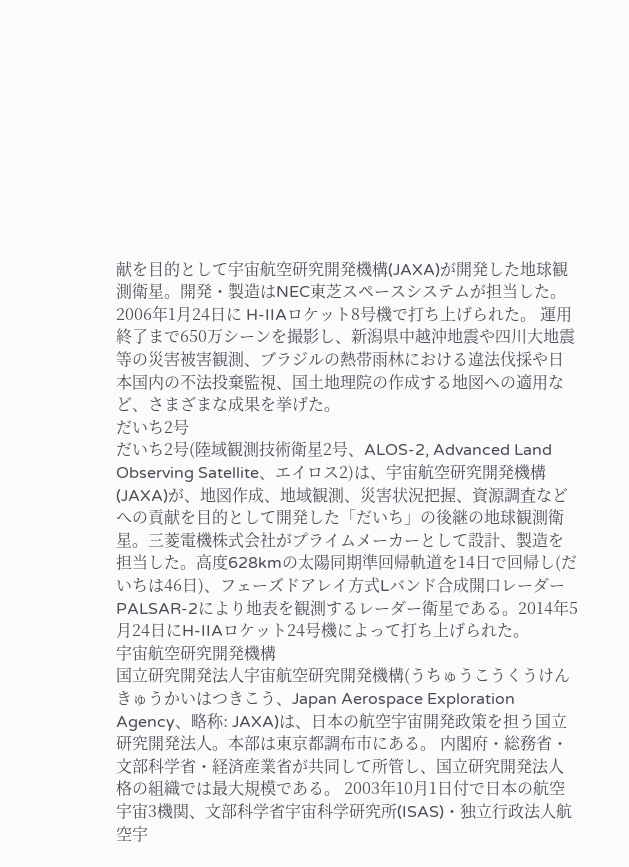献を目的として宇宙航空研究開発機構(JAXA)が開発した地球観測衛星。開発・製造はNEC東芝スペースシステムが担当した。2006年1月24日に H-IIAロケット8号機で打ち上げられた。 運用終了まで650万シーンを撮影し、新潟県中越沖地震や四川大地震等の災害被害観測、ブラジルの熱帯雨林における違法伐採や日本国内の不法投棄監視、国土地理院の作成する地図への適用など、さまざまな成果を挙げた。
だいち2号
だいち2号(陸域観測技術衛星2号、ALOS-2, Advanced Land Observing Satellite、エイロス2)は、宇宙航空研究開発機構(JAXA)が、地図作成、地域観測、災害状況把握、資源調査などへの貢献を目的として開発した「だいち」の後継の地球観測衛星。三菱電機株式会社がプライムメーカーとして設計、製造を担当した。高度628kmの太陽同期準回帰軌道を14日で回帰し(だいちは46日)、フェーズドアレイ方式Lバンド合成開口レーダーPALSAR-2により地表を観測するレーダー衛星である。2014年5月24日にH-IIAロケット24号機によって打ち上げられた。
宇宙航空研究開発機構
国立研究開発法人宇宙航空研究開発機構(うちゅうこうくうけんきゅうかいはつきこう、Japan Aerospace Exploration Agency、略称: JAXA)は、日本の航空宇宙開発政策を担う国立研究開発法人。本部は東京都調布市にある。 内閣府・総務省・文部科学省・経済産業省が共同して所管し、国立研究開発法人格の組織では最大規模である。 2003年10月1日付で日本の航空宇宙3機関、文部科学省宇宙科学研究所(ISAS)・独立行政法人航空宇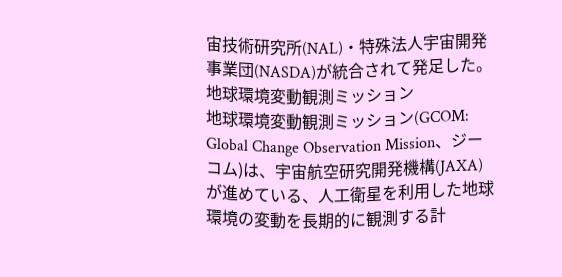宙技術研究所(NAL)・特殊法人宇宙開発事業団(NASDA)が統合されて発足した。
地球環境変動観測ミッション
地球環境変動観測ミッション(GCOM: Global Change Observation Mission、ジーコム)は、宇宙航空研究開発機構(JAXA)が進めている、人工衛星を利用した地球環境の変動を長期的に観測する計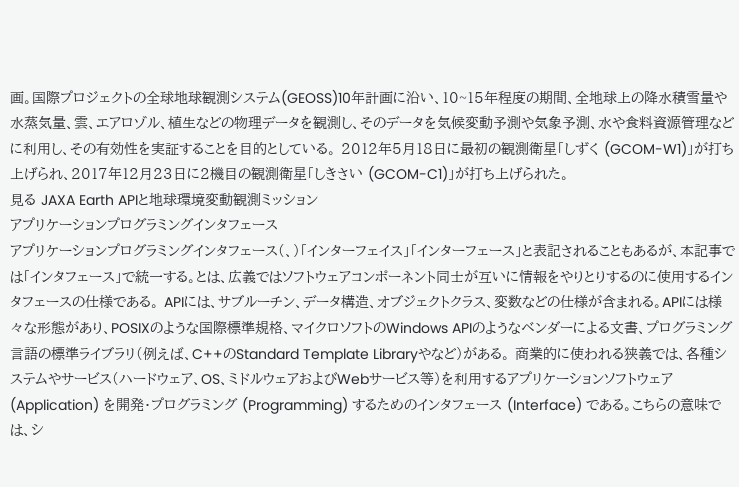画。国際プロジェクトの全球地球観測システム(GEOSS)10年計画に沿い、10~15年程度の期間、全地球上の降水積雪量や水蒸気量、雲、エアロゾル、植生などの物理データを観測し、そのデータを気候変動予測や気象予測、水や食料資源管理などに利用し、その有効性を実証することを目的としている。 2012年5月18日に最初の観測衛星「しずく (GCOM-W1)」が打ち上げられ、2017年12月23日に2機目の観測衛星「しきさい (GCOM-C1)」が打ち上げられた。
見る JAXA Earth APIと地球環境変動観測ミッション
アプリケーションプログラミングインタフェース
アプリケーションプログラミングインタフェース(、)「インターフェイス」「インターフェース」と表記されることもあるが、本記事では「インタフェース」で統一する。とは、広義ではソフトウェアコンポーネント同士が互いに情報をやりとりするのに使用するインタフェースの仕様である。 APIには、サブルーチン、データ構造、オブジェクトクラス、変数などの仕様が含まれる。APIには様々な形態があり、POSIXのような国際標準規格、マイクロソフトのWindows APIのようなベンダーによる文書、プログラミング言語の標準ライブラリ(例えば、C++のStandard Template Libraryやなど)がある。 商業的に使われる狭義では、各種システムやサービス(ハードウェア、OS、ミドルウェアおよびWebサービス等)を利用するアプリケーションソフトウェア (Application) を開発・プログラミング (Programming) するためのインタフェース (Interface) である。こちらの意味では、シ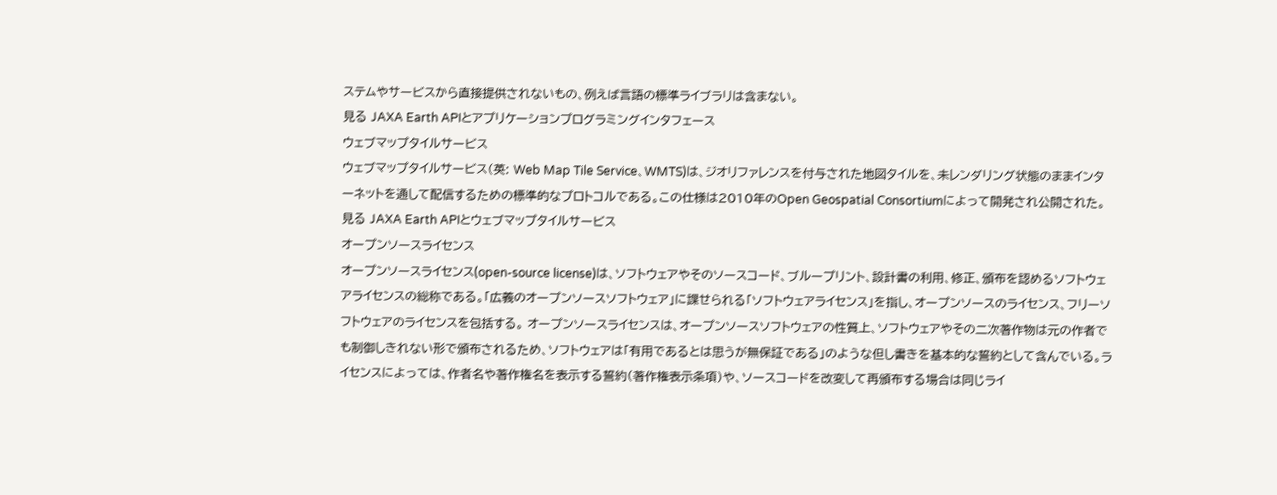ステムやサービスから直接提供されないもの、例えば言語の標準ライブラリは含まない。
見る JAXA Earth APIとアプリケーションプログラミングインタフェース
ウェブマップタイルサービス
ウェブマップタイルサービス(英: Web Map Tile Service、WMTS)は、ジオリファレンスを付与された地図タイルを、未レンダリング状態のままインターネットを通して配信するための標準的なプロトコルである。この仕様は2010年のOpen Geospatial Consortiumによって開発され公開された。
見る JAXA Earth APIとウェブマップタイルサービス
オープンソースライセンス
オープンソースライセンス(open-source license)は、ソフトウェアやそのソースコード、ブループリント、設計書の利用、修正、頒布を認めるソフトウェアライセンスの総称である。「広義のオープンソースソフトウェア」に課せられる「ソフトウェアライセンス」を指し、オープンソースのライセンス、フリーソフトウェアのライセンスを包括する。 オープンソースライセンスは、オープンソースソフトウェアの性質上、ソフトウェアやその二次著作物は元の作者でも制御しきれない形で頒布されるため、ソフトウェアは「有用であるとは思うが無保証である」のような但し書きを基本的な誓約として含んでいる。ライセンスによっては、作者名や著作権名を表示する誓約(著作権表示条項)や、ソースコードを改変して再頒布する場合は同じライ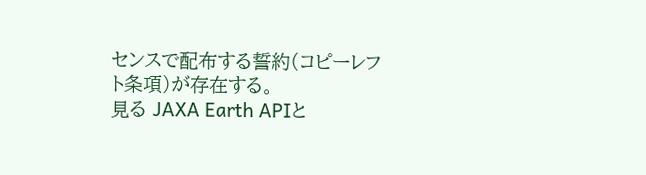センスで配布する誓約(コピーレフト条項)が存在する。
見る JAXA Earth APIと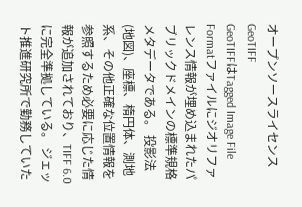オープンソースライセンス
GeoTIFF
GeoTIFFはTagged Image File Formatファイルにジオリファレンス情報が埋め込まれたパブリックドメインの標準規格メタデータである。 投影法 (地図)、座標、楕円体、測地系、その他正確な位置情報を参照するため必要に応じた情報が追加されており、TIFF 6.0に完全準拠している。 ジェット推進研究所で勤務していた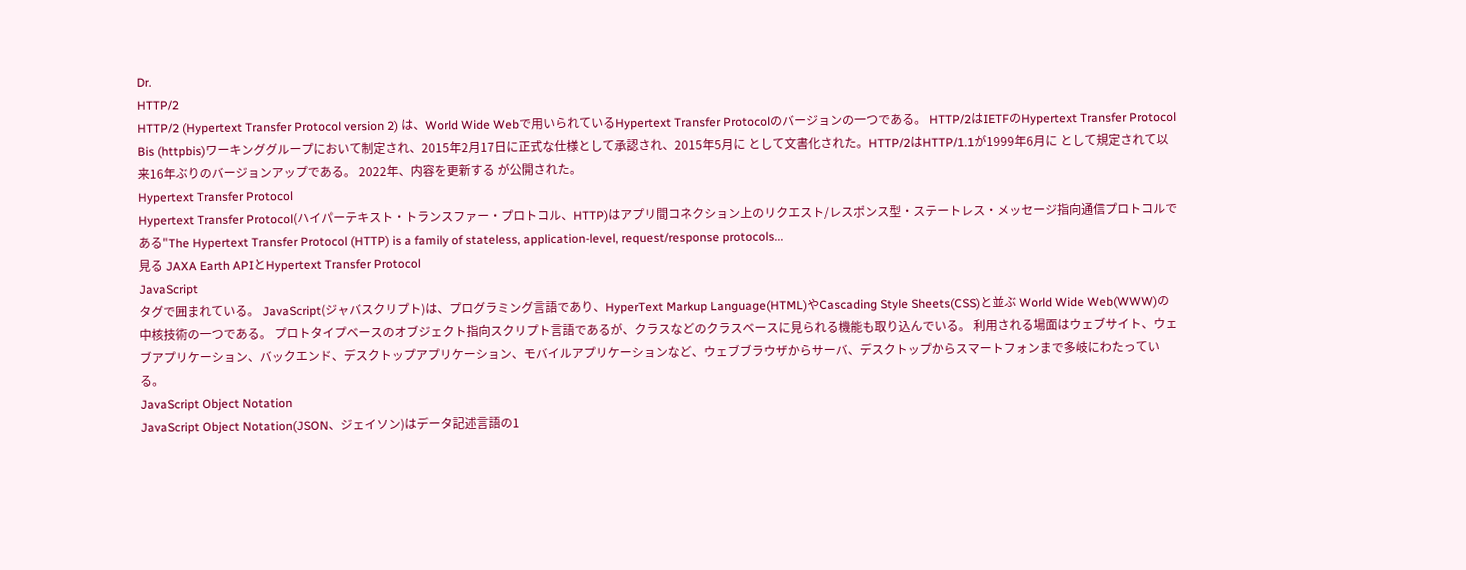Dr.
HTTP/2
HTTP/2 (Hypertext Transfer Protocol version 2) は、World Wide Webで用いられているHypertext Transfer Protocolのバージョンの一つである。 HTTP/2はIETFのHypertext Transfer Protocol Bis (httpbis)ワーキンググループにおいて制定され、2015年2月17日に正式な仕様として承認され、2015年5月に として文書化された。HTTP/2はHTTP/1.1が1999年6月に として規定されて以来16年ぶりのバージョンアップである。 2022年、内容を更新する が公開された。
Hypertext Transfer Protocol
Hypertext Transfer Protocol(ハイパーテキスト・トランスファー・プロトコル、HTTP)はアプリ間コネクション上のリクエスト/レスポンス型・ステートレス・メッセージ指向通信プロトコルである"The Hypertext Transfer Protocol (HTTP) is a family of stateless, application-level, request/response protocols...
見る JAXA Earth APIとHypertext Transfer Protocol
JavaScript
タグで囲まれている。 JavaScript(ジャバスクリプト)は、プログラミング言語であり、HyperText Markup Language(HTML)やCascading Style Sheets(CSS)と並ぶ World Wide Web(WWW)の中核技術の一つである。 プロトタイプベースのオブジェクト指向スクリプト言語であるが、クラスなどのクラスベースに見られる機能も取り込んでいる。 利用される場面はウェブサイト、ウェブアプリケーション、バックエンド、デスクトップアプリケーション、モバイルアプリケーションなど、ウェブブラウザからサーバ、デスクトップからスマートフォンまで多岐にわたっている。
JavaScript Object Notation
JavaScript Object Notation(JSON、ジェイソン)はデータ記述言語の1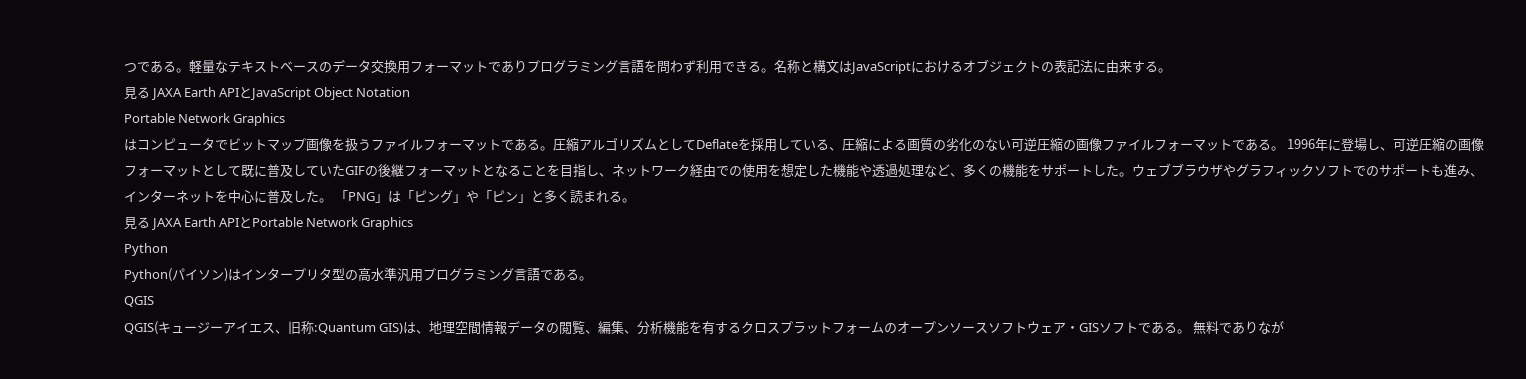つである。軽量なテキストベースのデータ交換用フォーマットでありプログラミング言語を問わず利用できる。名称と構文はJavaScriptにおけるオブジェクトの表記法に由来する。
見る JAXA Earth APIとJavaScript Object Notation
Portable Network Graphics
はコンピュータでビットマップ画像を扱うファイルフォーマットである。圧縮アルゴリズムとしてDeflateを採用している、圧縮による画質の劣化のない可逆圧縮の画像ファイルフォーマットである。 1996年に登場し、可逆圧縮の画像フォーマットとして既に普及していたGIFの後継フォーマットとなることを目指し、ネットワーク経由での使用を想定した機能や透過処理など、多くの機能をサポートした。ウェブブラウザやグラフィックソフトでのサポートも進み、インターネットを中心に普及した。 「PNG」は「ピング」や「ピン」と多く読まれる。
見る JAXA Earth APIとPortable Network Graphics
Python
Python(パイソン)はインタープリタ型の高水準汎用プログラミング言語である。
QGIS
QGIS(キュージーアイエス、旧称:Quantum GIS)は、地理空間情報データの閲覧、編集、分析機能を有するクロスプラットフォームのオープンソースソフトウェア・GISソフトである。 無料でありなが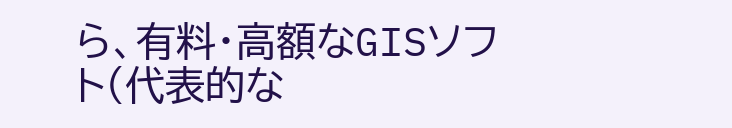ら、有料・高額なGISソフト(代表的な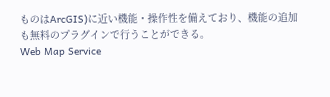ものはArcGIS)に近い機能・操作性を備えており、機能の追加も無料のプラグインで行うことができる。
Web Map Service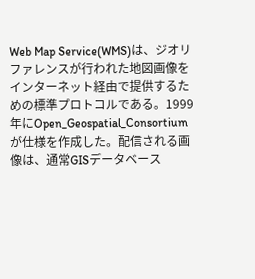Web Map Service(WMS)は、ジオリファレンスが行われた地図画像をインターネット経由で提供するための標準プロトコルである。1999年にOpen_Geospatial_Consortiumが仕様を作成した。配信される画像は、通常GISデータベース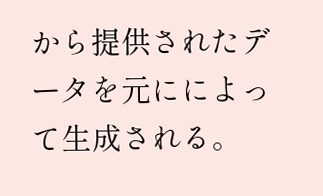から提供されたデータを元にによって生成される。